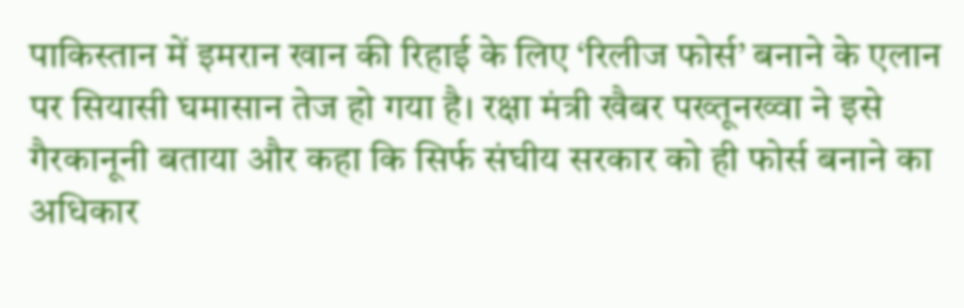पाकिस्तान में इमरान खान की रिहाई के लिए ‘रिलीज फोर्स’ बनाने के एलान पर सियासी घमासान तेज हो गया है। रक्षा मंत्री खैबर पख्तूनख्वा ने इसे गैरकानूनी बताया और कहा कि सिर्फ संघीय सरकार को ही फोर्स बनाने का अधिकार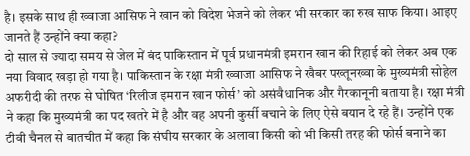है। इसके साथ ही ख्वाजा आसिफ ने खान को विदेश भेजने को लेकर भी सरकार का रुख साफ किया। आइए जानते हैं उन्होंने क्या कहा?
दो साल से ज्यादा समय से जेल में बंद पाकिस्तान में पूर्व प्रधानमंत्री इमरान खान की रिहाई को लेकर अब एक नया विवाद खड़ा हो गया है। पाकिस्तान के रक्षा मंत्री ख्वाजा आसिफ ने खैबर पख्तूनख्वा के मुख्यमंत्री सोहेल अफरीदी की तरफ से घोषित ‘रिलीज इमरान खान फोर्स’ को असंवैधानिक और गैरकानूनी बताया है। रक्षा मंत्री ने कहा कि मुख्यमंत्री का पद खतरे में है और वह अपनी कुर्सी बचाने के लिए ऐसे बयान दे रहे हैं। उन्होंने एक टीवी चैनल से बातचीत में कहा कि संघीय सरकार के अलावा किसी को भी किसी तरह की फोर्स बनाने का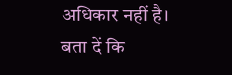अधिकार नहीं है।
बता दें कि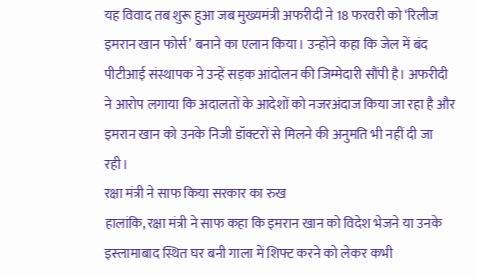यह विवाद तब शुरू हुआ जब मुख्यमंत्री अफरीदी ने 18 फरवरी को ‘रिलीज इमरान खान फोर्स’ बनाने का एलान किया। उन्होंने कहा कि जेल में बंद पीटीआई संस्थापक ने उन्हें सड़क आंदोलन की जिम्मेदारी सौंपी है। अफरीदी ने आरोप लगाया कि अदालतों के आदेशों को नजरअंदाज किया जा रहा है और इमरान खान को उनके निजी डॉक्टरों से मिलने की अनुमति भी नहीं दी जा रही।
रक्षा मंत्री ने साफ किया सरकार का रुख
हालांकि, रक्षा मंत्री ने साफ कहा कि इमरान खान को विदेश भेजने या उनके इस्लामाबाद स्थित घर बनी गाला में शिफ्ट करने को लेकर कभी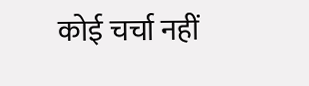कोई चर्चा नहीं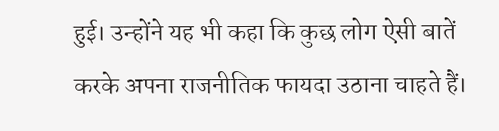हुई। उन्होंने यह भी कहा कि कुछ लोग ऐसी बातें करके अपना राजनीतिक फायदा उठाना चाहते हैं।